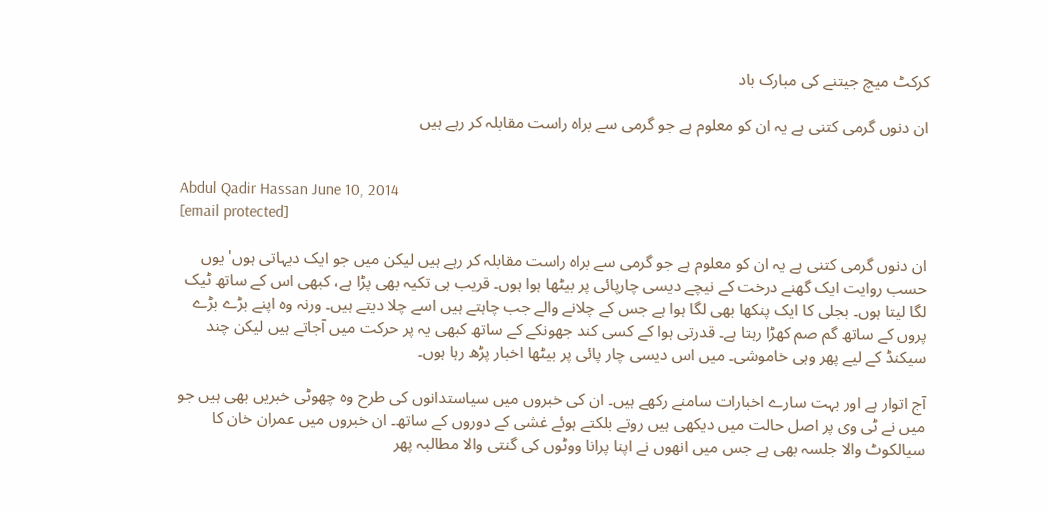کرکٹ میچ جیتنے کی مبارک باد

ان دنوں گرمی کتنی ہے یہ ان کو معلوم ہے جو گرمی سے براہ راست مقابلہ کر رہے ہیں


Abdul Qadir Hassan June 10, 2014
[email protected]

ان دنوں گرمی کتنی ہے یہ ان کو معلوم ہے جو گرمی سے براہ راست مقابلہ کر رہے ہیں لیکن میں جو ایک دیہاتی ہوں' یوں حسب روایت ایک گھنے درخت کے نیچے دیسی چارپائی پر بیٹھا ہوا ہوں۔ قریب ہی تکیہ بھی پڑا ہے، کبھی اس کے ساتھ ٹیک لگا لیتا ہوں۔ بجلی کا ایک پنکھا بھی لگا ہوا ہے جس کے چلانے والے جب چاہتے ہیں اسے چلا دیتے ہیں۔ ورنہ وہ اپنے بڑے بڑے پروں کے ساتھ گم صم کھڑا رہتا ہے۔ قدرتی ہوا کے کسی کند جھونکے کے ساتھ کبھی یہ پر حرکت میں آجاتے ہیں لیکن چند سیکنڈ کے لیے پھر وہی خاموشی۔ میں اس دیسی چار پائی پر بیٹھا اخبار پڑھ رہا ہوں۔

آج اتوار ہے اور بہت سارے اخبارات سامنے رکھے ہیں۔ ان کی خبروں میں سیاستدانوں کی طرح وہ چھوٹی خبریں بھی ہیں جو میں نے ٹی وی پر اصل حالت میں دیکھی ہیں روتے بلکتے ہوئے غشی کے دوروں کے ساتھ۔ ان خبروں میں عمران خان کا سیالکوٹ والا جلسہ بھی ہے جس میں انھوں نے اپنا پرانا ووٹوں کی گنتی والا مطالبہ پھر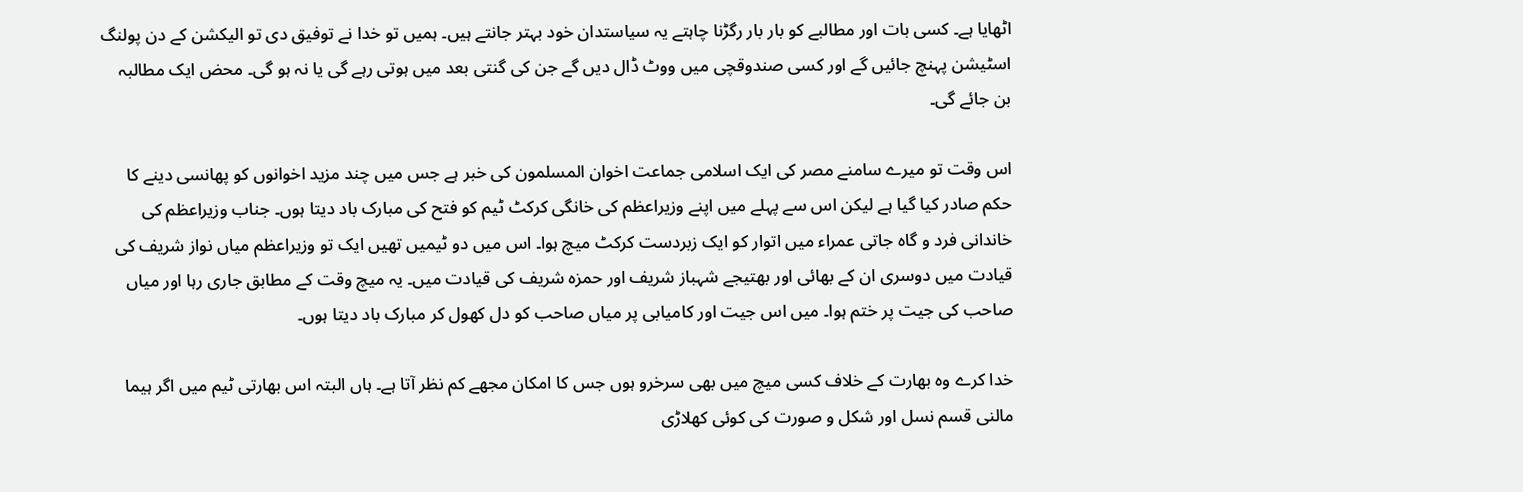اٹھایا ہے۔ کسی بات اور مطالبے کو بار بار رگڑنا چاہتے یہ سیاستدان خود بہتر جانتے ہیں۔ ہمیں تو خدا نے توفیق دی تو الیکشن کے دن پولنگ اسٹیشن پہنچ جائیں گے اور کسی صندوقچی میں ووٹ ڈال دیں گے جن کی گنتی بعد میں ہوتی رہے گی یا نہ ہو گی۔ محض ایک مطالبہ بن جائے گی۔

اس وقت تو میرے سامنے مصر کی ایک اسلامی جماعت اخوان المسلمون کی خبر ہے جس میں چند مزید اخوانوں کو پھانسی دینے کا حکم صادر کیا گیا ہے لیکن اس سے پہلے میں اپنے وزیراعظم کی خانگی کرکٹ ٹیم کو فتح کی مبارک باد دیتا ہوں۔ جناب وزیراعظم کی خاندانی فرد و گاہ جاتی عمراء میں اتوار کو ایک زبردست کرکٹ میچ ہوا۔ اس میں دو ٹیمیں تھیں ایک تو وزیراعظم میاں نواز شریف کی قیادت میں دوسری ان کے بھائی اور بھتیجے شہباز شریف اور حمزہ شریف کی قیادت میں۔ یہ میچ وقت کے مطابق جاری رہا اور میاں صاحب کی جیت پر ختم ہوا۔ میں اس جیت اور کامیابی پر میاں صاحب کو دل کھول کر مبارک باد دیتا ہوں۔

خدا کرے وہ بھارت کے خلاف کسی میچ میں بھی سرخرو ہوں جس کا امکان مجھے کم نظر آتا ہے۔ ہاں البتہ اس بھارتی ٹیم میں اگر ہیما مالنی قسم نسل اور شکل و صورت کی کوئی کھلاڑی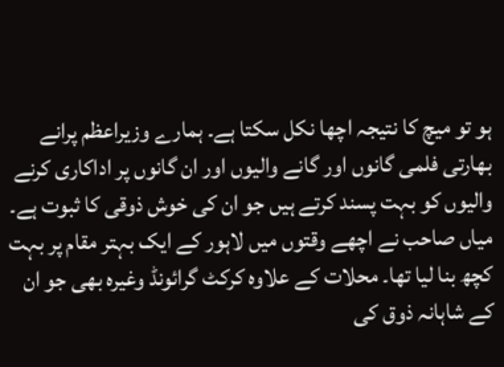ہو تو میچ کا نتیجہ اچھا نکل سکتا ہے۔ ہمارے وزیراعظم پرانے بھارتی فلمی گانوں اور گانے والیوں اور ان گانوں پر اداکاری کرنے والیوں کو بہت پسند کرتے ہیں جو ان کی خوش ذوقی کا ثبوت ہے۔ میاں صاحب نے اچھے وقتوں میں لاہور کے ایک بہتر مقام پر بہت کچھ بنا لیا تھا۔ محلات کے علاوہ کرکٹ گرائونڈ وغیرہ بھی جو ان کے شاہانہ ذوق کی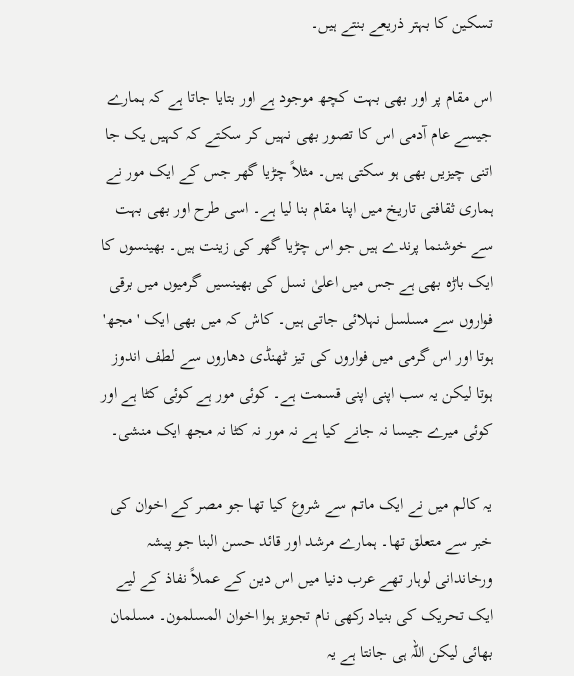تسکین کا بہتر ذریعے بنتے ہیں۔

اس مقام پر اور بھی بہت کچھ موجود ہے اور بتایا جاتا ہے کہ ہمارے جیسے عام آدمی اس کا تصور بھی نہیں کر سکتے کہ کہیں یک جا اتنی چیزیں بھی ہو سکتی ہیں۔ مثلاً چڑیا گھر جس کے ایک مور نے ہماری ثقافتی تاریخ میں اپنا مقام بنا لیا ہے۔ اسی طرح اور بھی بہت سے خوشنما پرندے ہیں جو اس چڑیا گھر کی زینت ہیں۔ بھینسوں کا ایک باڑہ بھی ہے جس میں اعلیٰ نسل کی بھینسیں گرمیوں میں برقی فواروں سے مسلسل نہلائی جاتی ہیں۔ کاش کہ میں بھی ایک 'مجھ' ہوتا اور اس گرمی میں فواروں کی تیز ٹھنڈی دھاروں سے لطف اندوز ہوتا لیکن یہ سب اپنی اپنی قسمت ہے۔ کوئی مور ہے کوئی کٹا ہے اور کوئی میرے جیسا نہ جانے کیا ہے نہ مور نہ کٹا نہ مجھ ایک منشی۔

یہ کالم میں نے ایک ماتم سے شروع کیا تھا جو مصر کے اخوان کی خبر سے متعلق تھا۔ ہمارے مرشد اور قائد حسن البنا جو پیشہ ورخاندانی لوہار تھے عرب دنیا میں اس دین کے عملاً نفاذ کے لیے ایک تحریک کی بنیاد رکھی نام تجویز ہوا اخوان المسلمون۔ مسلمان بھائی لیکن اللہ ہی جانتا ہے یہ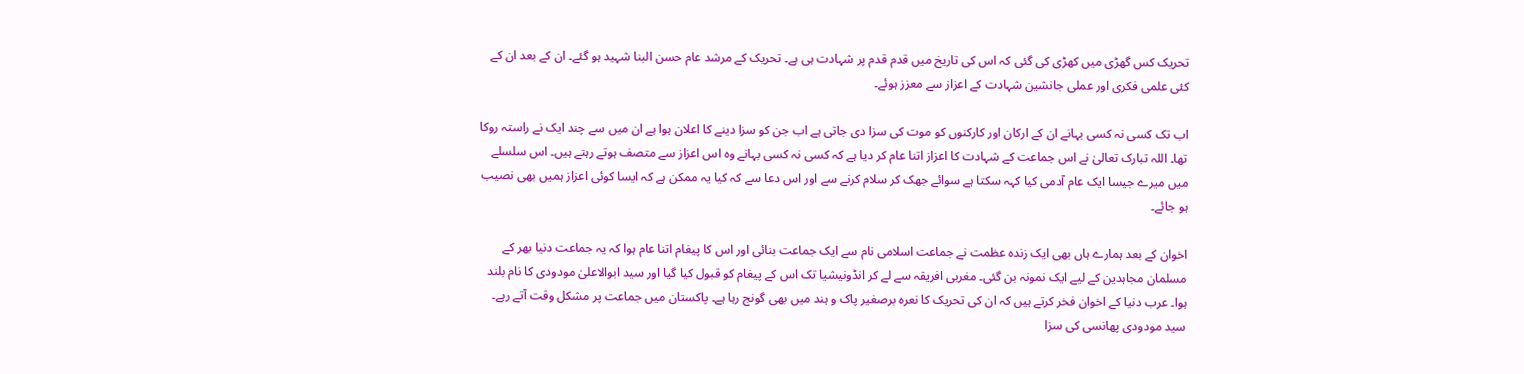تحریک کس گھڑی میں کھڑی کی گئی کہ اس کی تاریخ میں قدم قدم پر شہادت ہی ہے۔ تحریک کے مرشد عام حسن البنا شہید ہو گئے۔ ان کے بعد ان کے کئی علمی فکری اور عملی جانشین شہادت کے اعزاز سے معزز ہوئے۔

اب تک کسی نہ کسی بہانے ان کے ارکان اور کارکنوں کو موت کی سزا دی جاتی ہے اب جن کو سزا دینے کا اعلان ہوا ہے ان میں سے چند ایک نے راستہ روکا تھا۔ اللہ تبارک تعالیٰ نے اس جماعت کے شہادت کا اعزاز اتنا عام کر دیا ہے کہ کسی نہ کسی بہانے وہ اس اعزاز سے متصف ہوتے رہتے ہیں۔ اس سلسلے میں میرے جیسا ایک عام آدمی کیا کہہ سکتا ہے سوائے جھک کر سلام کرنے سے اور اس دعا سے کہ کیا یہ ممکن ہے کہ ایسا کوئی اعزاز ہمیں بھی نصیب ہو جائے۔

اخوان کے بعد ہمارے ہاں بھی ایک زندہ عظمت نے جماعت اسلامی نام سے ایک جماعت بنائی اور اس کا پیغام اتنا عام ہوا کہ یہ جماعت دنیا بھر کے مسلمان مجاہدین کے لیے ایک نمونہ بن گئی۔ مغربی افریقہ سے لے کر انڈونیشیا تک اس کے پیغام کو قبول کیا گیا اور سید ابوالاعلیٰ مودودی کا نام بلند ہوا۔ عرب دنیا کے اخوان فخر کرتے ہیں کہ ان کی تحریک کا نعرہ برصغیر پاک و ہند میں بھی گونج رہا ہے۔ پاکستان میں جماعت پر مشکل وقت آتے رہے۔ سید مودودی پھانسی کی سزا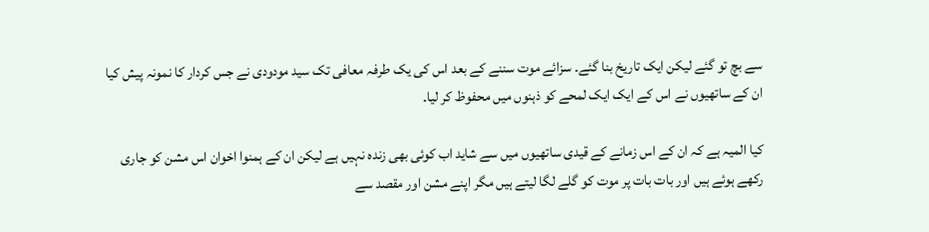سے بچ تو گئے لیکن ایک تاریخ بنا گئے۔ سزائے موت سننے کے بعد اس کی یک طرفہ معافی تک سید مودودی نے جس کردار کا نمونہ پیش کیا ان کے ساتھیوں نے اس کے ایک ایک لمحے کو ذہنوں میں محفوظ کر لیا۔

کیا المیہ ہے کہ ان کے اس زمانے کے قیدی ساتھیوں میں سے شاید اب کوئی بھی زندہ نہیں ہے لیکن ان کے ہمنوا اخوان اس مشن کو جاری رکھے ہوئے ہیں اور بات بات پر موت کو گلے لگا لیتے ہیں مگر اپنے مشن اور مقصد سے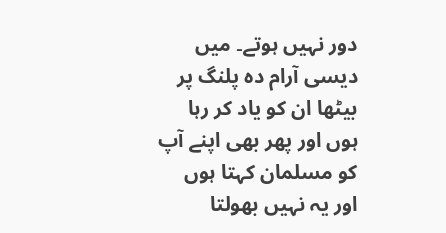دور نہیں ہوتے۔ میں دیسی آرام دہ پلنگ پر بیٹھا ان کو یاد کر رہا ہوں اور پھر بھی اپنے آپ کو مسلمان کہتا ہوں اور یہ نہیں بھولتا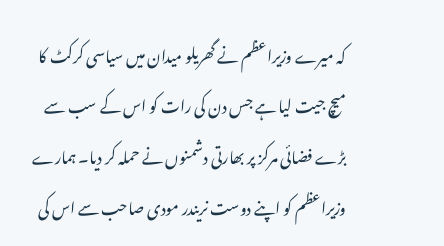کہ میرے وزیراعظم نے گھریلو میدان میں سیاسی کرکٹ کا میچ جیت لیا ہے جس دن کی رات کو اس کے سب سے بڑے فضائی مرکز پر بھارتی دشمنوں نے حملہ کر دیا۔ ہمارے وزیراعظم کو اپنے دوست نریندر مودی صاحب سے اس کی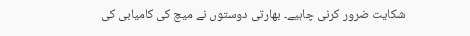شکایت ضرور کرنی چاہیے۔ بھارتی دوستوں نے میچ کی کامیابی کی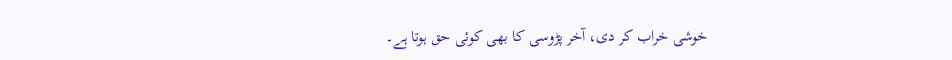خوشی خراب کر دی، آخر پڑوسی کا بھی کوئی حق ہوتا ہے۔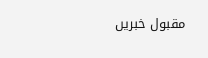مقبول خبریں